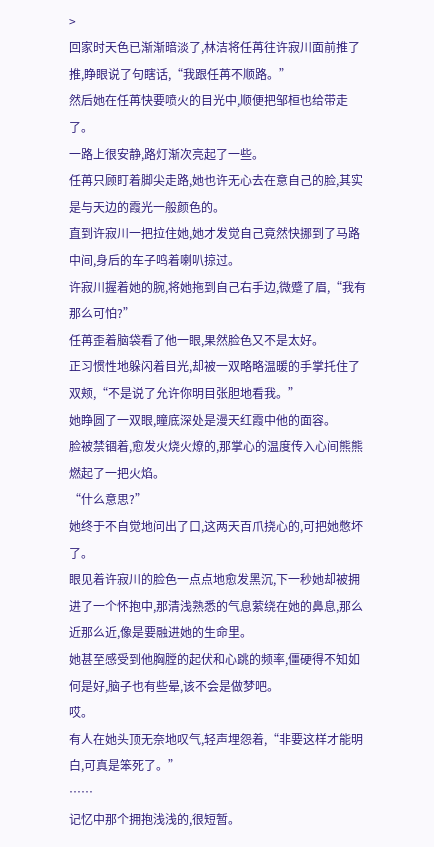>
回家时天色已渐渐暗淡了,林洁将任苒往许寂川面前推了推,睁眼说了句瞎话,“我跟任苒不顺路。”
然后她在任苒快要喷火的目光中,顺便把邹桓也给带走了。
一路上很安静,路灯渐次亮起了一些。
任苒只顾盯着脚尖走路,她也许无心去在意自己的脸,其实是与天边的霞光一般颜色的。
直到许寂川一把拉住她,她才发觉自己竟然快挪到了马路中间,身后的车子鸣着喇叭掠过。
许寂川握着她的腕,将她拖到自己右手边,微蹙了眉,“我有那么可怕?”
任苒歪着脑袋看了他一眼,果然脸色又不是太好。
正习惯性地躲闪着目光,却被一双略略温暖的手掌托住了双颊,“不是说了允许你明目张胆地看我。”
她睁圆了一双眼,瞳底深处是漫天红霞中他的面容。
脸被禁锢着,愈发火烧火燎的,那掌心的温度传入心间熊熊燃起了一把火焰。
“什么意思?”
她终于不自觉地问出了口,这两天百爪挠心的,可把她憋坏了。
眼见着许寂川的脸色一点点地愈发黑沉,下一秒她却被拥进了一个怀抱中,那清浅熟悉的气息萦绕在她的鼻息,那么近那么近,像是要融进她的生命里。
她甚至感受到他胸膛的起伏和心跳的频率,僵硬得不知如何是好,脑子也有些晕,该不会是做梦吧。
哎。
有人在她头顶无奈地叹气,轻声埋怨着,“非要这样才能明白,可真是笨死了。”
……
记忆中那个拥抱浅浅的,很短暂。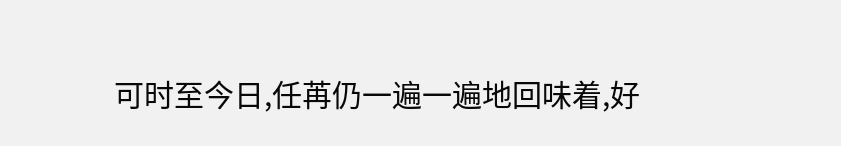可时至今日,任苒仍一遍一遍地回味着,好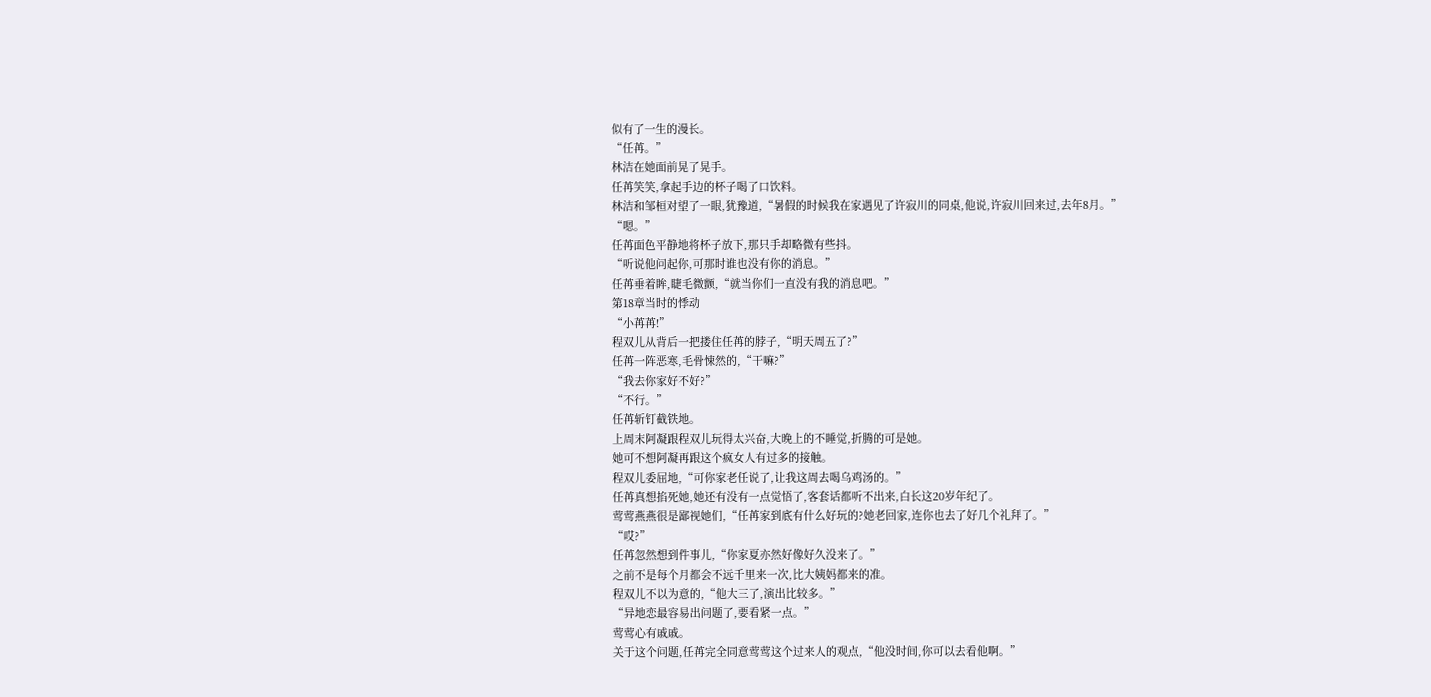似有了一生的漫长。
“任苒。”
林洁在她面前晃了晃手。
任苒笑笑,拿起手边的杯子喝了口饮料。
林洁和邹桓对望了一眼,犹豫道,“暑假的时候我在家遇见了许寂川的同桌,他说,许寂川回来过,去年8月。”
“嗯。”
任苒面色平静地将杯子放下,那只手却略微有些抖。
“听说他问起你,可那时谁也没有你的消息。”
任苒垂着眸,睫毛微颤,“就当你们一直没有我的消息吧。”
第18章当时的悸动
“小苒苒!”
程双儿从背后一把搂住任苒的脖子,“明天周五了?”
任苒一阵恶寒,毛骨悚然的,“干嘛?”
“我去你家好不好?”
“不行。”
任苒斩钉截铁地。
上周末阿凝跟程双儿玩得太兴奋,大晚上的不睡觉,折腾的可是她。
她可不想阿凝再跟这个疯女人有过多的接触。
程双儿委屈地,“可你家老任说了,让我这周去喝乌鸡汤的。”
任苒真想掐死她,她还有没有一点觉悟了,客套话都听不出来,白长这20岁年纪了。
莺莺燕燕很是鄙视她们,“任苒家到底有什么好玩的?她老回家,连你也去了好几个礼拜了。”
“哎?”
任苒忽然想到件事儿,“你家夏亦然好像好久没来了。”
之前不是每个月都会不远千里来一次,比大姨妈都来的准。
程双儿不以为意的,“他大三了,演出比较多。”
“异地恋最容易出问题了,要看紧一点。”
莺莺心有戚戚。
关于这个问题,任苒完全同意莺莺这个过来人的观点,“他没时间,你可以去看他啊。”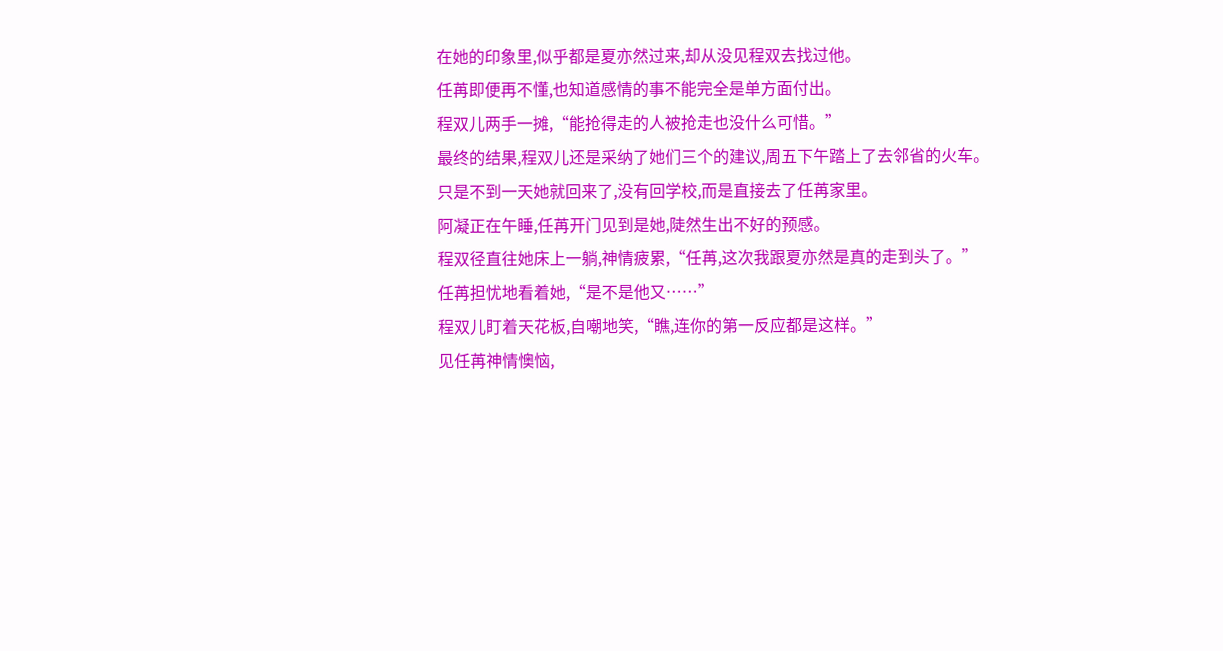在她的印象里,似乎都是夏亦然过来,却从没见程双去找过他。
任苒即便再不懂,也知道感情的事不能完全是单方面付出。
程双儿两手一摊,“能抢得走的人被抢走也没什么可惜。”
最终的结果,程双儿还是采纳了她们三个的建议,周五下午踏上了去邻省的火车。
只是不到一天她就回来了,没有回学校,而是直接去了任苒家里。
阿凝正在午睡,任苒开门见到是她,陡然生出不好的预感。
程双径直往她床上一躺,神情疲累,“任苒,这次我跟夏亦然是真的走到头了。”
任苒担忧地看着她,“是不是他又……”
程双儿盯着天花板,自嘲地笑,“瞧,连你的第一反应都是这样。”
见任苒神情懊恼,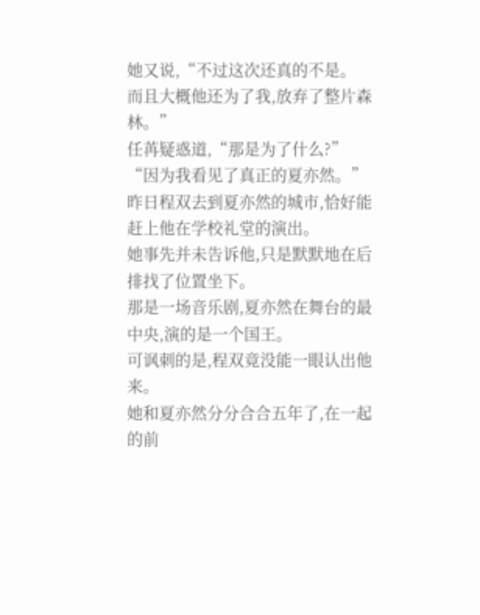她又说,“不过这次还真的不是。
而且大概他还为了我,放弃了整片森林。”
任苒疑惑道,“那是为了什么?”
“因为我看见了真正的夏亦然。”
昨日程双去到夏亦然的城市,恰好能赶上他在学校礼堂的演出。
她事先并未告诉他,只是默默地在后排找了位置坐下。
那是一场音乐剧,夏亦然在舞台的最中央,演的是一个国王。
可讽刺的是,程双竟没能一眼认出他来。
她和夏亦然分分合合五年了,在一起的前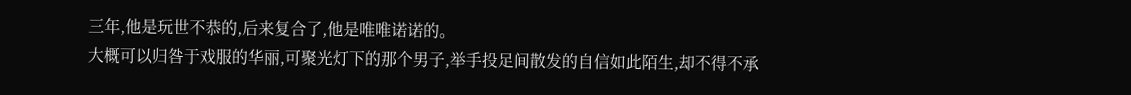三年,他是玩世不恭的,后来复合了,他是唯唯诺诺的。
大概可以归咎于戏服的华丽,可聚光灯下的那个男子,举手投足间散发的自信如此陌生,却不得不承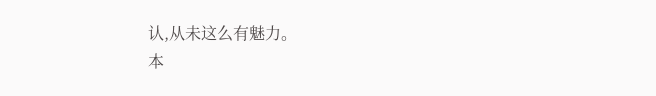认,从未这么有魅力。
本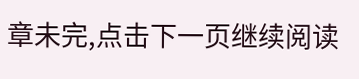章未完,点击下一页继续阅读